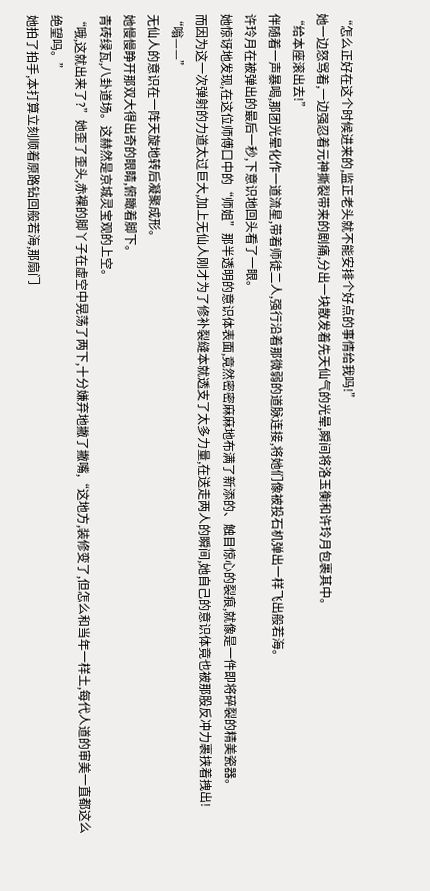“怎么正好在这个时候进来的,监正老头就不能安排个好点的事情给我吗!”
她一边怒骂着,一边强忍着元神撕裂带来的剧痛,分出一块散发着先天仙气的光晕,瞬间将洛玉衡和许玲月包裹其中。
“给本座滚出去!”
伴随着一声暴喝,那团光晕化作一道流星,带着师徒二人,强行沿着那微弱的道脉连接,将她们像被投石机弹出一样飞出般若海。
许玲月在被弹出的最后一秒,下意识地回头看了一眼。
她惊讶地发现,在这位师傅口中的“师姐”那半透明的意识体表面,竟然密密麻麻地布满了新添的、触目惊心的裂痕,就像是一件即将碎裂的精美瓷器。
而因为这一次弹射的力道太过巨大,加上无仙人刚才为了修补裂缝本就透支了太多力量,在送走两人的瞬间,她自己的意识体竟也被那股反冲力裹挟着拽出!
“嗡——”
无仙人的意识在一阵天旋地转后凝聚成形。
她慢慢睁开那双大得出奇的眼睛,俯瞰着脚下。
青砖绿瓦,八卦道场。这赫然是京城灵宝观的上空。
“哦,这就出来了?”她歪了歪头,赤裸的脚丫子在虚空中晃荡了两下,十分嫌弃地撇了撇嘴,“这地方,装修变了,但怎么和当年一样土,每代人道的审美一直都这么绝望吗。”
她拍了拍手,本打算立刻顺着原路钻回般若海,那扇门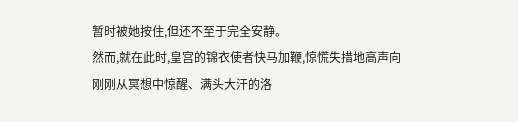暂时被她按住,但还不至于完全安静。
然而,就在此时,皇宫的锦衣使者快马加鞭,惊慌失措地高声向刚刚从冥想中惊醒、满头大汗的洛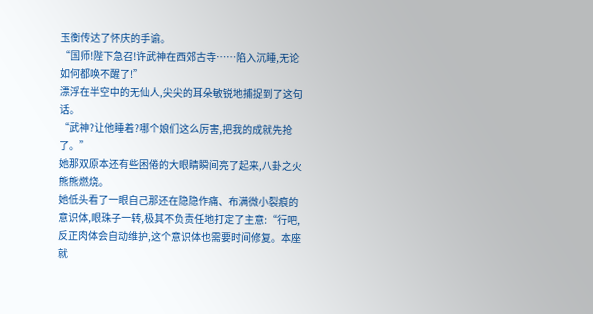玉衡传达了怀庆的手谕。
“国师!陛下急召!许武神在西郊古寺……陷入沉睡,无论如何都唤不醒了!”
漂浮在半空中的无仙人,尖尖的耳朵敏锐地捕捉到了这句话。
“武神?让他睡着?哪个娘们这么厉害,把我的成就先抢了。”
她那双原本还有些困倦的大眼睛瞬间亮了起来,八卦之火熊熊燃烧。
她低头看了一眼自己那还在隐隐作痛、布满微小裂痕的意识体,眼珠子一转,极其不负责任地打定了主意:“行吧,反正肉体会自动维护,这个意识体也需要时间修复。本座就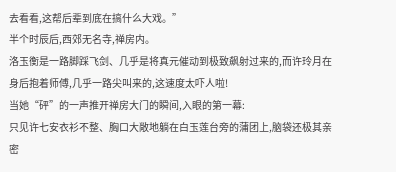去看看,这帮后辈到底在搞什么大戏。”
半个时辰后,西郊无名寺,禅房内。
洛玉衡是一路脚踩飞剑、几乎是将真元催动到极致飙射过来的,而许玲月在身后抱着师傅,几乎一路尖叫来的,这速度太吓人啦!
当她“砰”的一声推开禅房大门的瞬间,入眼的第一幕:
只见许七安衣衫不整、胸口大敞地躺在白玉莲台旁的蒲团上,脑袋还极其亲密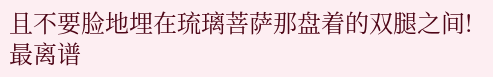且不要脸地埋在琉璃菩萨那盘着的双腿之间!
最离谱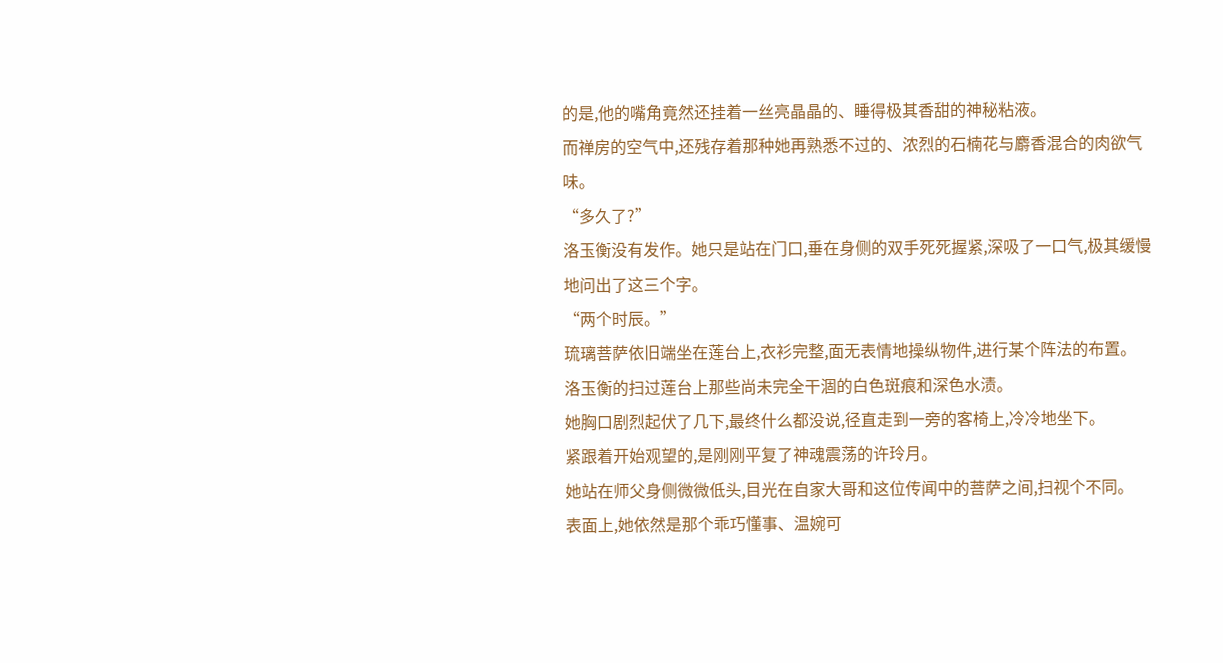的是,他的嘴角竟然还挂着一丝亮晶晶的、睡得极其香甜的神秘粘液。
而禅房的空气中,还残存着那种她再熟悉不过的、浓烈的石楠花与麝香混合的肉欲气味。
“多久了?”
洛玉衡没有发作。她只是站在门口,垂在身侧的双手死死握紧,深吸了一口气,极其缓慢地问出了这三个字。
“两个时辰。”
琉璃菩萨依旧端坐在莲台上,衣衫完整,面无表情地操纵物件,进行某个阵法的布置。
洛玉衡的扫过莲台上那些尚未完全干涸的白色斑痕和深色水渍。
她胸口剧烈起伏了几下,最终什么都没说,径直走到一旁的客椅上,冷冷地坐下。
紧跟着开始观望的,是刚刚平复了神魂震荡的许玲月。
她站在师父身侧微微低头,目光在自家大哥和这位传闻中的菩萨之间,扫视个不同。
表面上,她依然是那个乖巧懂事、温婉可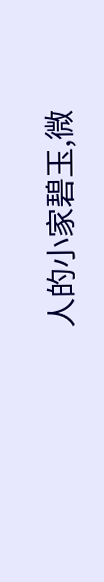人的小家碧玉,微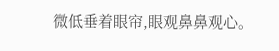微低垂着眼帘,眼观鼻鼻观心。